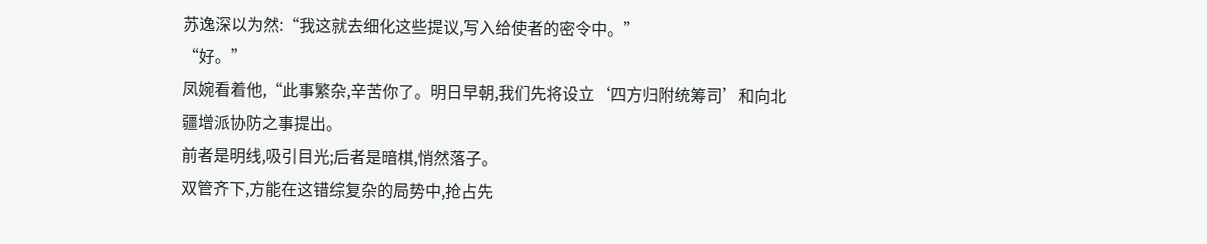苏逸深以为然:“我这就去细化这些提议,写入给使者的密令中。”
“好。”
凤婉看着他,“此事繁杂,辛苦你了。明日早朝,我们先将设立‘四方归附统筹司’和向北疆增派协防之事提出。
前者是明线,吸引目光;后者是暗棋,悄然落子。
双管齐下,方能在这错综复杂的局势中,抢占先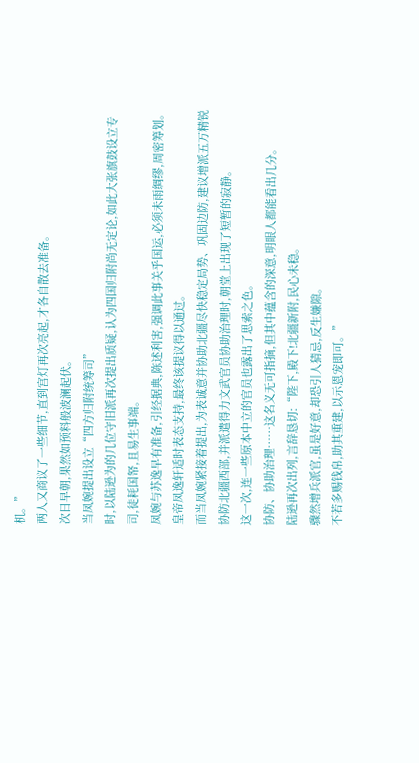机。”
两人又商议了一些细节,直到宫灯再次亮起,才各自散去准备。
次日早朝,果然如预料般波澜起伏。
当凤婉提出设立“四方归附统筹司”
时,以陆逊为的几位守旧派再次提出质疑,认为四国归附尚无定论,如此大张旗鼓设立专司,徒耗国帑,且易生事端。
凤婉与苏逸早有准备,引经据典,陈述利害,强调此事关乎国运,必须未雨绸缪,周密筹划。
皇帝凤逸轩适时表态支持,最终该提议得以通过。
而当凤婉紧接着提出,为表诚意并协助北疆尽快稳定局势、巩固边防,建议增派五万精锐协防北疆西部,并派遣得力文武官员协助治理时,朝堂上出现了短暂的寂静。
这一次,连一些原本中立的官员也露出了思索之色。
协防、协助治理……这名义无可指摘,但其中蕴含的深意,明眼人都能看出几分。
陆逊再次出列,言辞恳切:“陛下,殿下!北疆新附,民心未稳。
骤然增兵派官,虽是好意,却恐引人猜忌,反生嫌隙。
不若多赐钱帛,助其重建,以示恩宠即可。”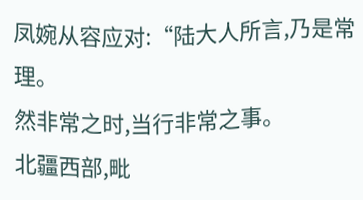凤婉从容应对:“陆大人所言,乃是常理。
然非常之时,当行非常之事。
北疆西部,毗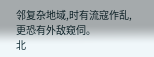邻复杂地域,时有流寇作乱,更恐有外敌窥伺。
北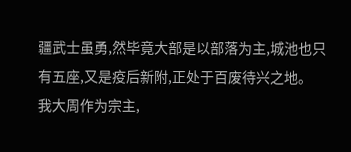疆武士虽勇,然毕竟大部是以部落为主,城池也只有五座,又是疫后新附,正处于百废待兴之地。
我大周作为宗主,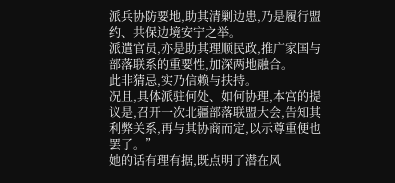派兵协防要地,助其清剿边患,乃是履行盟约、共保边境安宁之举。
派遣官员,亦是助其理顺民政,推广家国与部落联系的重要性,加深两地融合。
此非猜忌,实乃信赖与扶持。
况且,具体派驻何处、如何协理,本宫的提议是,召开一次北疆部落联盟大会,告知其利弊关系,再与其协商而定,以示尊重便也罢了。”
她的话有理有据,既点明了潜在风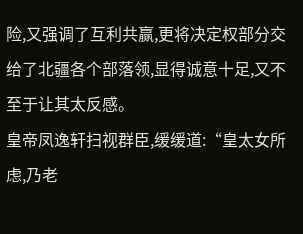险,又强调了互利共赢,更将决定权部分交给了北疆各个部落领,显得诚意十足,又不至于让其太反感。
皇帝凤逸轩扫视群臣,缓缓道:“皇太女所虑,乃老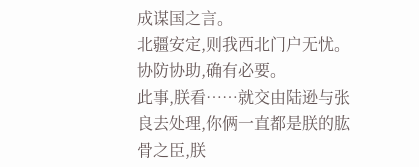成谋国之言。
北疆安定,则我西北门户无忧。
协防协助,确有必要。
此事,朕看……就交由陆逊与张良去处理,你俩一直都是朕的肱骨之臣,朕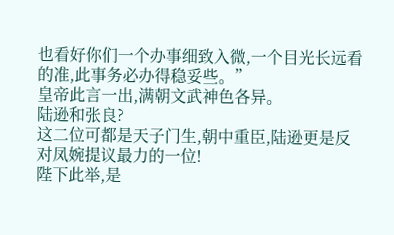也看好你们一个办事细致入微,一个目光长远看的准,此事务必办得稳妥些。”
皇帝此言一出,满朝文武神色各异。
陆逊和张良?
这二位可都是天子门生,朝中重臣,陆逊更是反对凤婉提议最力的一位!
陛下此举,是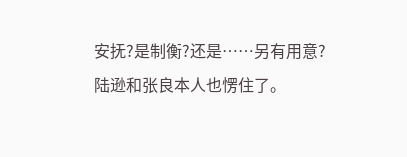安抚?是制衡?还是……另有用意?
陆逊和张良本人也愣住了。